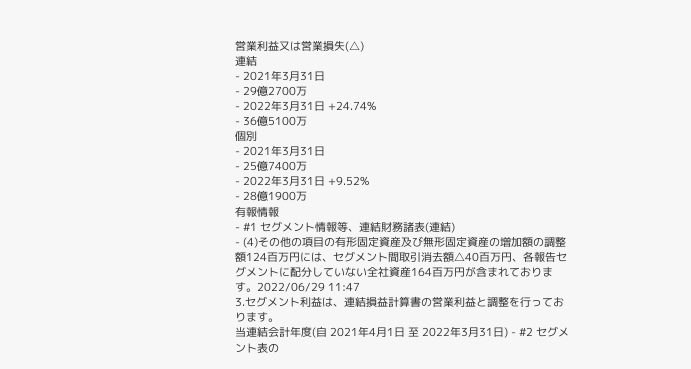営業利益又は営業損失(△)
連結
- 2021年3月31日
- 29億2700万
- 2022年3月31日 +24.74%
- 36億5100万
個別
- 2021年3月31日
- 25億7400万
- 2022年3月31日 +9.52%
- 28億1900万
有報情報
- #1 セグメント情報等、連結財務諸表(連結)
- (4)その他の項目の有形固定資産及び無形固定資産の増加額の調整額124百万円には、セグメント間取引消去額△40百万円、各報告セグメントに配分していない全社資産164百万円が含まれております。2022/06/29 11:47
3.セグメント利益は、連結損益計算書の営業利益と調整を行っております。
当連結会計年度(自 2021年4月1日 至 2022年3月31日) - #2 セグメント表の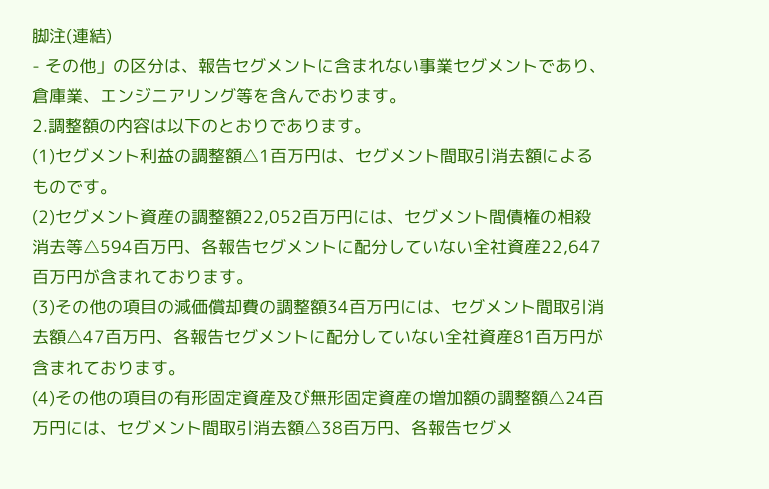脚注(連結)
- その他」の区分は、報告セグメントに含まれない事業セグメントであり、倉庫業、エンジニアリング等を含んでおります。
2.調整額の内容は以下のとおりであります。
(1)セグメント利益の調整額△1百万円は、セグメント間取引消去額によるものです。
(2)セグメント資産の調整額22,052百万円には、セグメント間債権の相殺消去等△594百万円、各報告セグメントに配分していない全社資産22,647百万円が含まれております。
(3)その他の項目の減価償却費の調整額34百万円には、セグメント間取引消去額△47百万円、各報告セグメントに配分していない全社資産81百万円が含まれております。
(4)その他の項目の有形固定資産及び無形固定資産の増加額の調整額△24百万円には、セグメント間取引消去額△38百万円、各報告セグメ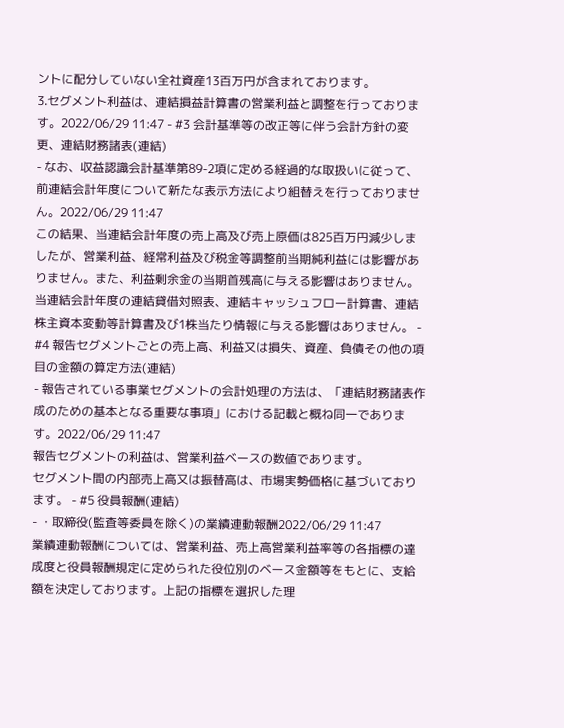ントに配分していない全社資産13百万円が含まれております。
3.セグメント利益は、連結損益計算書の営業利益と調整を行っております。2022/06/29 11:47 - #3 会計基準等の改正等に伴う会計方針の変更、連結財務諸表(連結)
- なお、収益認識会計基準第89-2項に定める経過的な取扱いに従って、前連結会計年度について新たな表示方法により組替えを行っておりません。2022/06/29 11:47
この結果、当連結会計年度の売上高及び売上原価は825百万円減少しましたが、営業利益、経常利益及び税金等調整前当期純利益には影響がありません。また、利益剰余金の当期首残高に与える影響はありません。
当連結会計年度の連結貸借対照表、連結キャッシュフロー計算書、連結株主資本変動等計算書及び1株当たり情報に与える影響はありません。 - #4 報告セグメントごとの売上高、利益又は損失、資産、負債その他の項目の金額の算定方法(連結)
- 報告されている事業セグメントの会計処理の方法は、「連結財務諸表作成のための基本となる重要な事項」における記載と概ね同一であります。2022/06/29 11:47
報告セグメントの利益は、営業利益ベースの数値であります。
セグメント間の内部売上高又は振替高は、市場実勢価格に基づいております。 - #5 役員報酬(連結)
- ・取締役(監査等委員を除く)の業績連動報酬2022/06/29 11:47
業績連動報酬については、営業利益、売上高営業利益率等の各指標の達成度と役員報酬規定に定められた役位別のベース金額等をもとに、支給額を決定しております。上記の指標を選択した理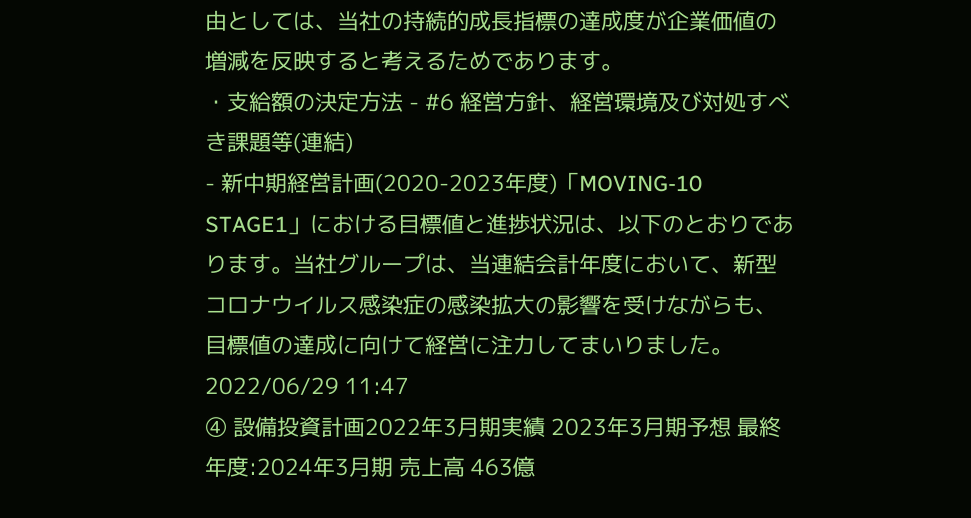由としては、当社の持続的成長指標の達成度が企業価値の増減を反映すると考えるためであります。
・支給額の決定方法 - #6 経営方針、経営環境及び対処すべき課題等(連結)
- 新中期経営計画(2020-2023年度)「MOVING-10 STAGE1」における目標値と進捗状況は、以下のとおりであります。当社グループは、当連結会計年度において、新型コロナウイルス感染症の感染拡大の影響を受けながらも、目標値の達成に向けて経営に注力してまいりました。2022/06/29 11:47
④ 設備投資計画2022年3月期実績 2023年3月期予想 最終年度:2024年3月期 売上高 463億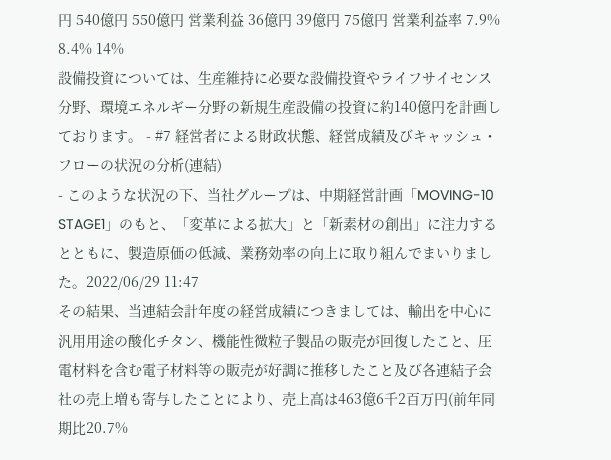円 540億円 550億円 営業利益 36億円 39億円 75億円 営業利益率 7.9% 8.4% 14%
設備投資については、生産維持に必要な設備投資やライフサイセンス分野、環境エネルギー分野の新規生産設備の投資に約140億円を計画しております。 - #7 経営者による財政状態、経営成績及びキャッシュ・フローの状況の分析(連結)
- このような状況の下、当社グループは、中期経営計画「MOVING-10 STAGE1」のもと、「変革による拡大」と「新素材の創出」に注力するとともに、製造原価の低減、業務効率の向上に取り組んでまいりました。2022/06/29 11:47
その結果、当連結会計年度の経営成績につきましては、輸出を中心に汎用用途の酸化チタン、機能性微粒子製品の販売が回復したこと、圧電材料を含む電子材料等の販売が好調に推移したこと及び各連結子会社の売上増も寄与したことにより、売上高は463億6千2百万円(前年同期比20.7%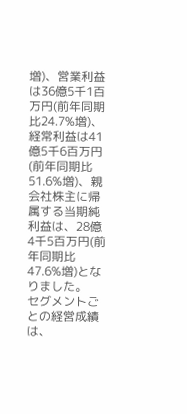増)、営業利益は36億5千1百万円(前年同期比24.7%増)、経常利益は41億5千6百万円(前年同期比51.6%増)、親会社株主に帰属する当期純利益は、28億4千5百万円(前年同期比47.6%増)となりました。
セグメントごとの経営成績は、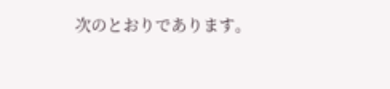次のとおりであります。